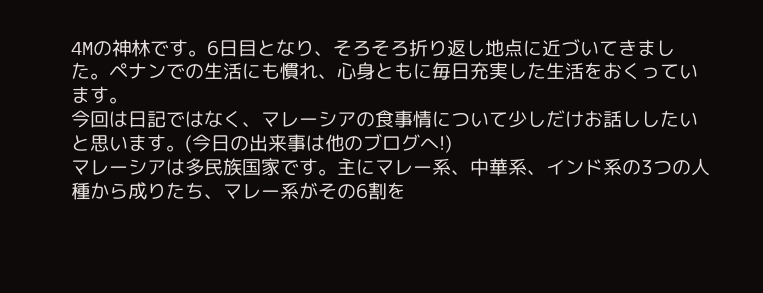4Mの神林です。6日目となり、そろそろ折り返し地点に近づいてきました。ペナンでの生活にも慣れ、心身ともに毎日充実した生活をおくっています。
今回は日記ではなく、マレーシアの食事情について少しだけお話ししたいと思います。(今日の出来事は他のブログへ!)
マレーシアは多民族国家です。主にマレー系、中華系、インド系の3つの人種から成りたち、マレー系がその6割を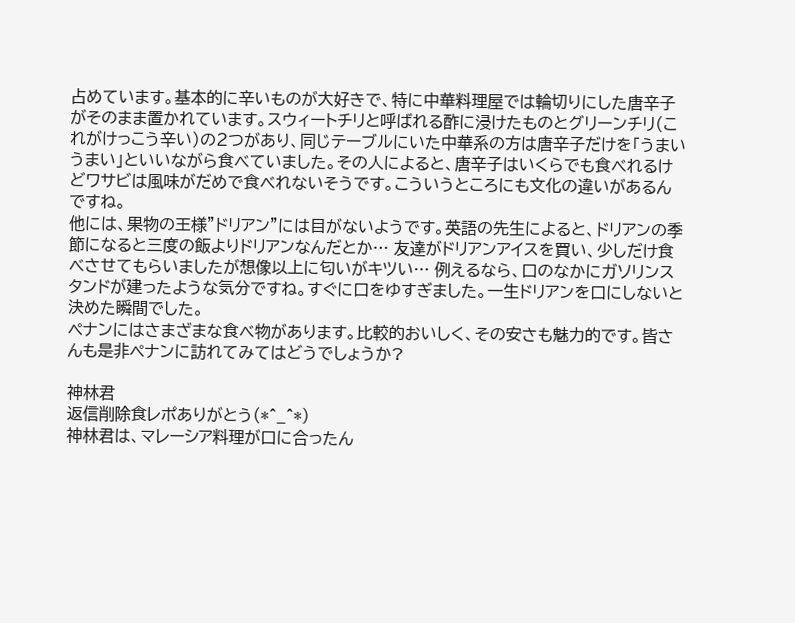占めています。基本的に辛いものが大好きで、特に中華料理屋では輪切りにした唐辛子がそのまま置かれています。スウィートチリと呼ばれる酢に浸けたものとグリーンチリ(これがけっこう辛い)の2つがあり、同じテーブルにいた中華系の方は唐辛子だけを「うまいうまい」といいながら食べていました。その人によると、唐辛子はいくらでも食べれるけどワサビは風味がだめで食べれないそうです。こういうところにも文化の違いがあるんですね。
他には、果物の王様"ドリアン"には目がないようです。英語の先生によると、ドリアンの季節になると三度の飯よりドリアンなんだとか… 友達がドリアンアイスを買い、少しだけ食べさせてもらいましたが想像以上に匂いがキツい… 例えるなら、口のなかにガソリンスタンドが建ったような気分ですね。すぐに口をゆすぎました。一生ドリアンを口にしないと決めた瞬間でした。
ペナンにはさまざまな食べ物があります。比較的おいしく、その安さも魅力的です。皆さんも是非ペナンに訪れてみてはどうでしょうか?

神林君
返信削除食レポありがとう(*^_^*)
神林君は、マレーシア料理が口に合ったん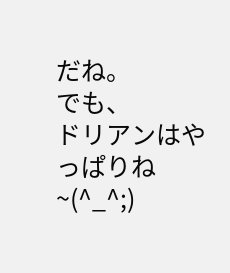だね。
でも、
ドリアンはやっぱりね~(^_^;)